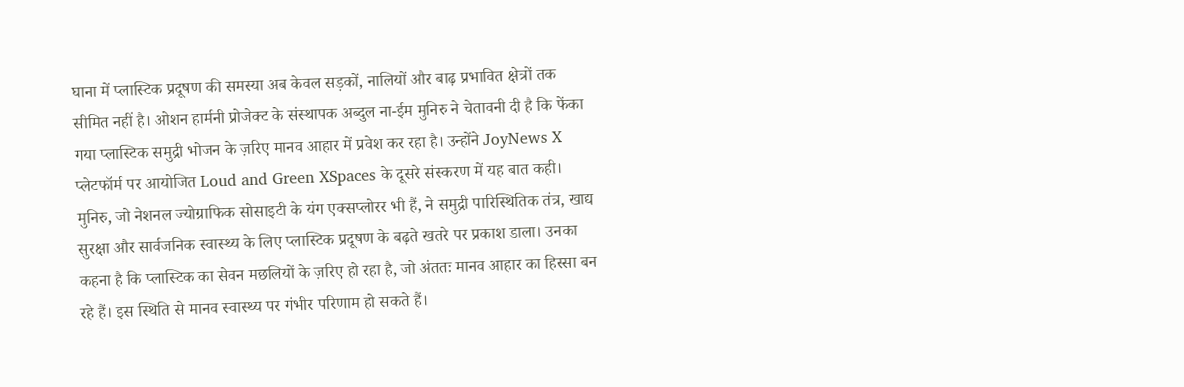घाना में प्लास्टिक प्रदूषण की समस्या अब केवल सड़कों, नालियों और बाढ़ प्रभावित क्षेत्रों तक सीमित नहीं है। ओशन हार्मनी प्रोजेक्ट के संस्थापक अब्दुल ना-ईम मुनिरु ने चेतावनी दी है कि फेंका गया प्लास्टिक समुद्री भोजन के ज़रिए मानव आहार में प्रवेश कर रहा है। उन्होंने JoyNews X प्लेटफॉर्म पर आयोजित Loud and Green XSpaces के दूसरे संस्करण में यह बात कही। मुनिरु, जो नेशनल ज्योग्राफिक सोसाइटी के यंग एक्सप्लोरर भी हैं, ने समुद्री पारिस्थितिक तंत्र, खाद्य सुरक्षा और सार्वजनिक स्वास्थ्य के लिए प्लास्टिक प्रदूषण के बढ़ते खतरे पर प्रकाश डाला। उनका कहना है कि प्लास्टिक का सेवन मछलियों के ज़रिए हो रहा है, जो अंततः मानव आहार का हिस्सा बन रहे हैं। इस स्थिति से मानव स्वास्थ्य पर गंभीर परिणाम हो सकते हैं।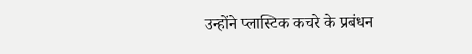उन्होंने प्लास्टिक कचरे के प्रबंधन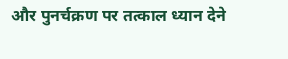और पुनर्चक्रण पर तत्काल ध्यान देने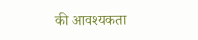की आवश्यकता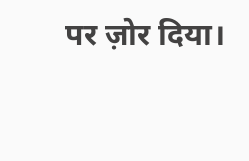पर ज़ोर दिया।